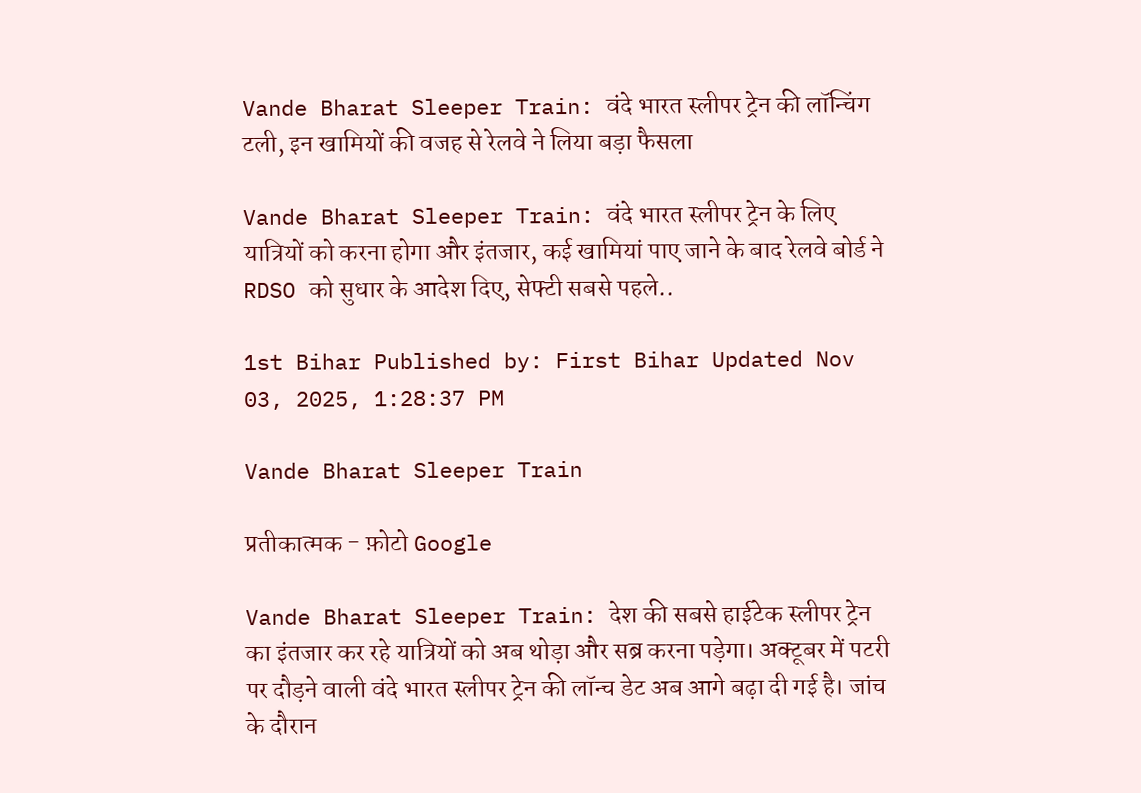Vande Bharat Sleeper Train: वंदे भारत स्लीपर ट्रेन की लॉन्चिंग टली, इन खामियों की वजह से रेलवे ने लिया बड़ा फैसला

Vande Bharat Sleeper Train: वंदे भारत स्लीपर ट्रेन के लिए यात्रियों को करना होगा और इंतजार, कई खामियां पाए जाने के बाद रेलवे बोर्ड ने RDSO को सुधार के आदेश दिए, सेफ्टी सबसे पहले..

1st Bihar Published by: First Bihar Updated Nov 03, 2025, 1:28:37 PM

Vande Bharat Sleeper Train

प्रतीकात्मक - फ़ोटो Google

Vande Bharat Sleeper Train: देश की सबसे हाईटेक स्लीपर ट्रेन का इंतजार कर रहे यात्रियों को अब थोड़ा और सब्र करना पड़ेगा। अक्टूबर में पटरी पर दौड़ने वाली वंदे भारत स्लीपर ट्रेन की लॉन्च डेट अब आगे बढ़ा दी गई है। जांच के दौरान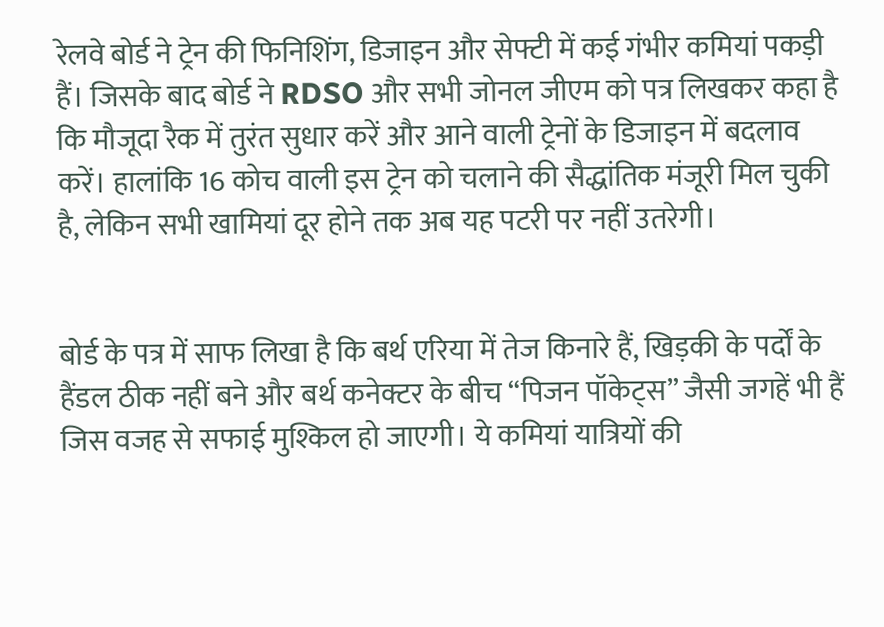रेलवे बोर्ड ने ट्रेन की फिनिशिंग, डिजाइन और सेफ्टी में कई गंभीर कमियां पकड़ी हैं। जिसके बाद बोर्ड ने RDSO और सभी जोनल जीएम को पत्र लिखकर कहा है कि मौजूदा रैक में तुरंत सुधार करें और आने वाली ट्रेनों के डिजाइन में बदलाव करें। हालांकि 16 कोच वाली इस ट्रेन को चलाने की सैद्धांतिक मंजूरी मिल चुकी है, लेकिन सभी खामियां दूर होने तक अब यह पटरी पर नहीं उतरेगी।


बोर्ड के पत्र में साफ लिखा है कि बर्थ एरिया में तेज किनारे हैं, खिड़की के पर्दों के हैंडल ठीक नहीं बने और बर्थ कनेक्टर के बीच “पिजन पॉकेट्स” जैसी जगहें भी हैं जिस वजह से सफाई मुश्किल हो जाएगी। ये कमियां यात्रियों की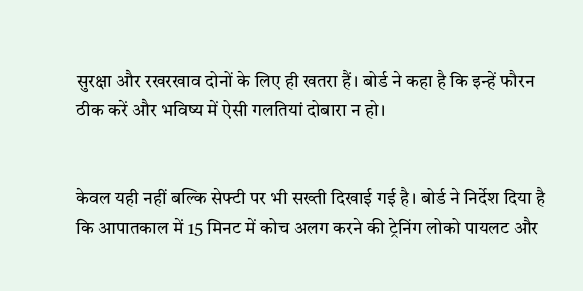सुरक्षा और रखरखाव दोनों के लिए ही खतरा हैं। बोर्ड ने कहा है कि इन्हें फौरन ठीक करें और भविष्य में ऐसी गलतियां दोबारा न हो।


केवल यही नहीं बल्कि सेफ्टी पर भी सख्ती दिखाई गई है। बोर्ड ने निर्देश दिया है कि आपातकाल में 15 मिनट में कोच अलग करने की ट्रेनिंग लोको पायलट और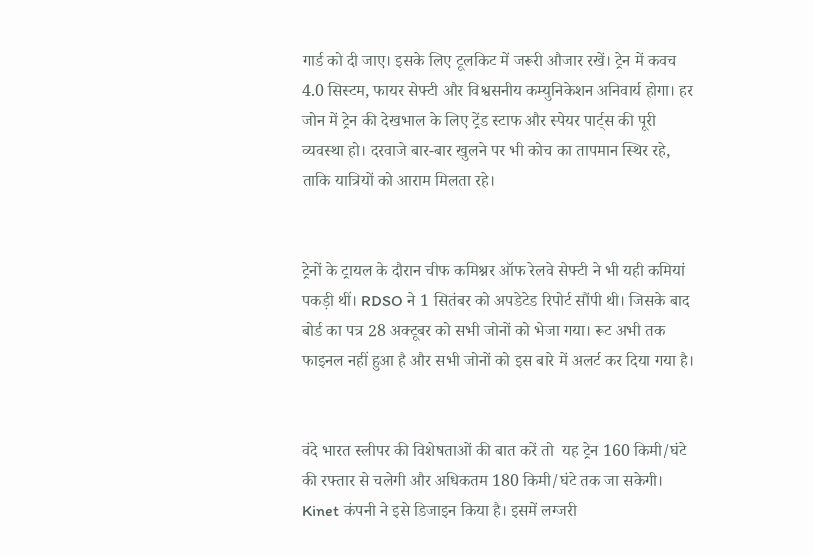गार्ड को दी जाए। इसके लिए टूलकिट में जरूरी औजार रखें। ट्रेन में कवच 4.0 सिस्टम, फायर सेफ्टी और विश्वसनीय कम्युनिकेशन अनिवार्य होगा। हर जोन में ट्रेन की देखभाल के लिए ट्रेंड स्टाफ और स्पेयर पार्ट्स की पूरी व्यवस्था हो। दरवाजे बार-बार खुलने पर भी कोच का तापमान स्थिर रहे, ताकि यात्रियों को आराम मिलता रहे।


ट्रेनों के ट्रायल के दौरान चीफ कमिश्नर ऑफ रेलवे सेफ्टी ने भी यही कमियां पकड़ी थीं। RDSO ने 1 सितंबर को अपडेटेड रिपोर्ट सौंपी थी। जिसके बाद बोर्ड का पत्र 28 अक्टूबर को सभी जोनों को भेजा गया। रूट अभी तक फाइनल नहीं हुआ है और सभी जोनों को इस बारे में अलर्ट कर दिया गया है।


वंदे भारत स्लीपर की विशेषताओं की बात करें तो  यह ट्रेन 160 किमी/घंटे की रफ्तार से चलेगी और अधिकतम 180 किमी/घंटे तक जा सकेगी। Kinet कंपनी ने इसे डिजाइन किया है। इसमें लग्जरी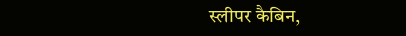स्लीपर कैबिन,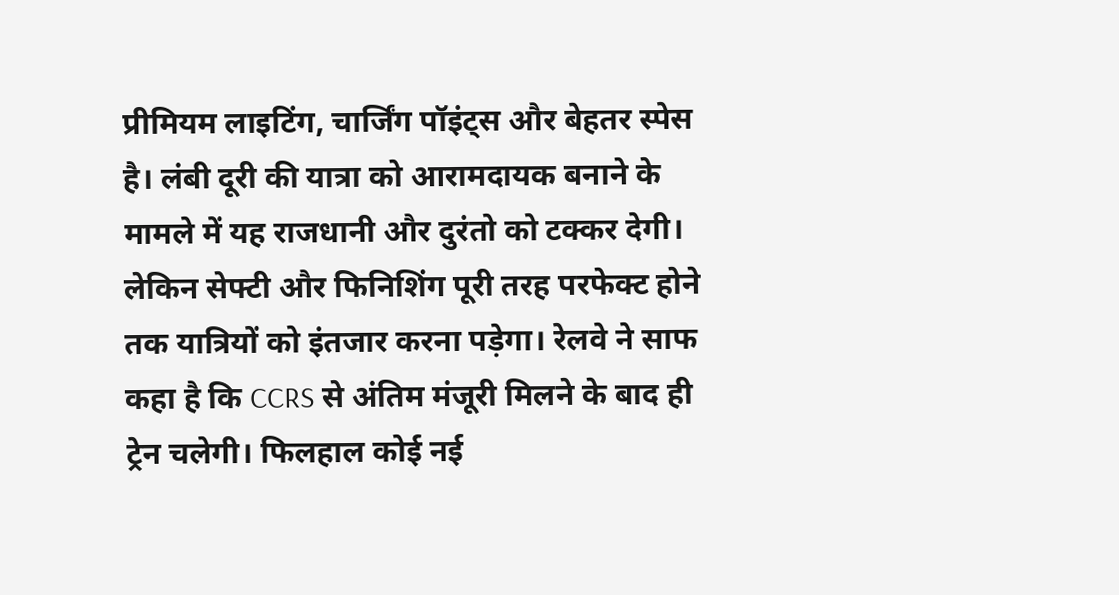प्रीमियम लाइटिंग, चार्जिंग पॉइंट्स और बेहतर स्पेस है। लंबी दूरी की यात्रा को आरामदायक बनाने के मामले में यह राजधानी और दुरंतो को टक्कर देगी। लेकिन सेफ्टी और फिनिशिंग पूरी तरह परफेक्ट होने तक यात्रियों को इंतजार करना पड़ेगा। रेलवे ने साफ कहा है कि CCRS से अंतिम मंजूरी मिलने के बाद ही ट्रेन चलेगी। फिलहाल कोई नई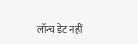लॉन्च डेट नहीं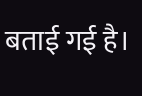बताई गई है।